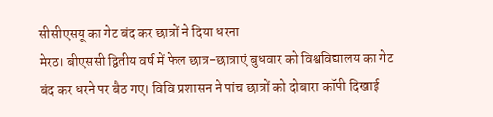सीसीएसयू का गेट बंद कर छात्रों ने दिया धरना
मेरठ। बीएससी द्वितीय वर्ष में फेल छात्र-छात्राएं बुधवार को विश्वविद्यालय का गेट बंद कर धरने पर बैठ गए। विवि प्रशासन ने पांच छात्रों को दोबारा कॉपी दिखाई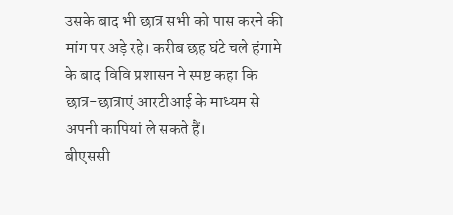उसके बाद भी छात्र सभी को पास करने की मांग पर अड़े रहे। करीब छह घंटे चले हंगामे के बाद विवि प्रशासन ने स्पष्ट कहा कि छात्र-छात्राएं आरटीआई के माध्यम से अपनी कापियां ले सकते हैं।
बीएससी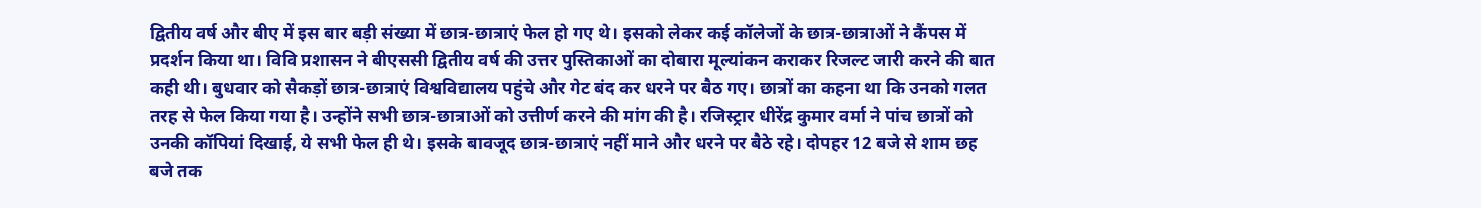द्वितीय वर्ष और बीए में इस बार बड़ी संख्या में छात्र-छात्राएं फेल हो गए थे। इसको लेकर कई कॉलेजों के छात्र-छात्राओं ने कैंपस में प्रदर्शन किया था। विवि प्रशासन ने बीएससी द्वितीय वर्ष की उत्तर पुस्तिकाओं का दोबारा मूल्यांकन कराकर रिजल्ट जारी करने की बात कही थी। बुधवार को सैकड़ों छात्र-छात्राएं विश्वविद्यालय पहुंचे और गेट बंद कर धरने पर बैठ गए। छात्रों का कहना था कि उनको गलत तरह से फेल किया गया है। उन्होंने सभी छात्र-छात्राओं को उत्तीर्ण करने की मांग की है। रजिस्ट्रार धीरेंद्र कुमार वर्मा ने पांच छात्रों को उनकी कॉपियां दिखाई, ये सभी फेल ही थे। इसके बावजूद छात्र-छात्राएं नहीं माने और धरने पर बैठे रहे। दोपहर 12 बजे से शाम छह बजे तक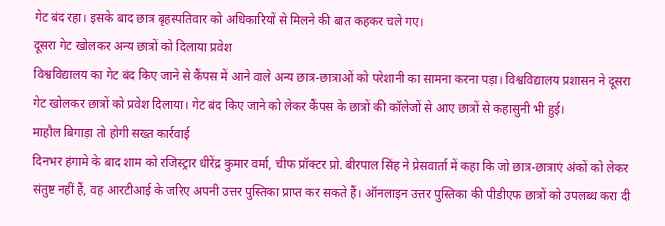गेट बंद रहा। इसके बाद छात्र बृहस्पतिवार को अधिकारियों से मिलने की बात कहकर चले गए।
दूसरा गेट खोलकर अन्य छात्रों को दिलाया प्रवेश
विश्वविद्यालय का गेट बंद किए जाने से कैंपस में आने वाले अन्य छात्र-छात्राओं को परेशानी का सामना करना पड़ा। विश्वविद्यालय प्रशासन ने दूसरा गेट खोलकर छात्रों को प्रवेश दिलाया। गेट बंद किए जाने को लेकर कैंपस के छात्रों की कॉलेजों से आए छात्रों से कहासुनी भी हुई।
माहौल बिगाड़ा तो होगी सख्त कार्रवाई
दिनभर हंगामे के बाद शाम को रजिस्ट्रार धीरेंद्र कुमार वर्मा, चीफ प्रॉक्टर प्रो. बीरपाल सिंह ने प्रेसवार्ता में कहा कि जो छात्र-छात्राएं अंकों को लेकर संतुष्ट नहीं हैं, वह आरटीआई के जरिए अपनी उत्तर पुस्तिका प्राप्त कर सकते हैं। ऑनलाइन उत्तर पुस्तिका की पीडीएफ छात्रों को उपलब्ध करा दी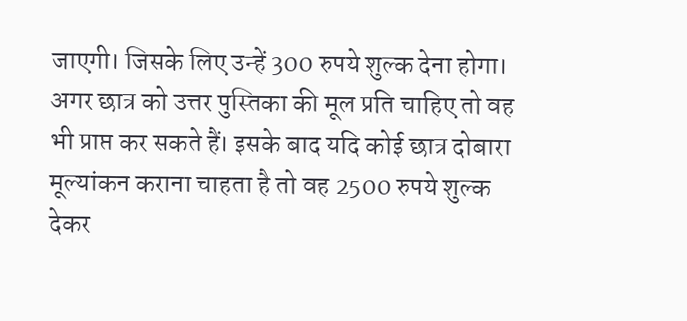जाएगी। जिसके लिए उन्हें 300 रुपये शुल्क देना होगा। अगर छात्र को उत्तर पुस्तिका की मूल प्रति चाहिए तो वह भी प्राप्त कर सकते हैं। इसके बाद यदि कोई छात्र दोबारा मूल्यांकन कराना चाहता है तो वह 2500 रुपये शुल्क देकर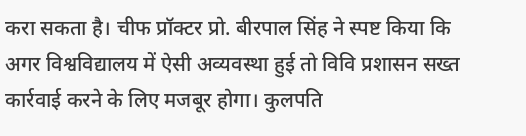करा सकता है। चीफ प्रॉक्टर प्रो. बीरपाल सिंह ने स्पष्ट किया कि अगर विश्वविद्यालय में ऐसी अव्यवस्था हुई तो विवि प्रशासन सख्त कार्रवाई करने के लिए मजबूर होगा। कुलपति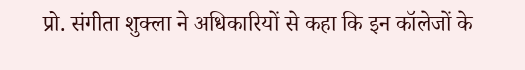प्रो. संगीता शुक्ला ने अधिकारियों से कहा कि इन कॉलेजों के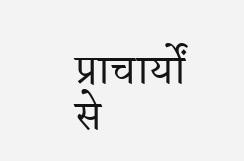प्राचार्यों से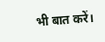भी बात करें।